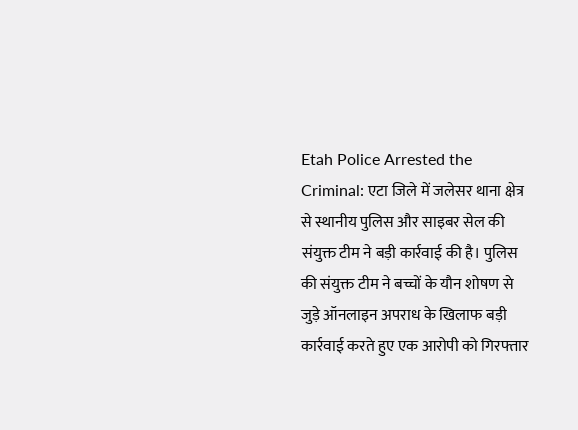Etah Police Arrested the Criminal: एटा जिले में जलेसर थाना क्षेत्र से स्थानीय पुलिस और साइबर सेल की संयुक्त टीम ने बड़ी कार्रवाई की है। पुलिस की संयुक्त टीम ने बच्चों के यौन शोषण से जुड़े ऑनलाइन अपराध के खिलाफ बड़ी कार्रवाई करते हुए एक आरोपी को गिरफ्तार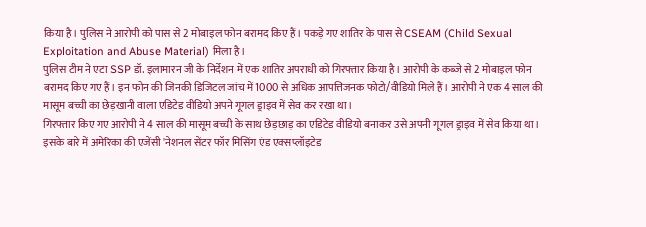किया है। पुलिस ने आरोपी को पास से 2 मोबाइल फोन बरामद किए हैं। पकड़े गए शातिर के पास से CSEAM (Child Sexual Exploitation and Abuse Material) मिला है।
पुलिस टीम ने एटा SSP डॉ. इलामारन जी के निर्देशन में एक शातिर अपराधी को गिरफ्तार किया है। आरोपी के कब्जे से 2 मोबाइल फोन बरामद किए गए हैं। इन फोन की जिनकी डिजिटल जांच में 1000 से अधिक आपत्तिजनक फोटो/वीडियो मिले हैं। आरोपी ने एक 4 साल की मासूम बच्ची का छेड़खानी वाला एडिटेड वीडियो अपने गूगल ड्राइव में सेव कर रखा था।
गिरफ्तार किए गए आरोपी ने 4 साल की मासूम बच्ची के साथ छेड़छाड़ का एडिटेड वीडियो बनाकर उसे अपनी गूगल ड्राइव में सेव किया था। इसके बारे में अमेरिका की एजेंसी 'नेशनल सेंटर फॉर मिसिंग एंड एक्सप्लॉइटेड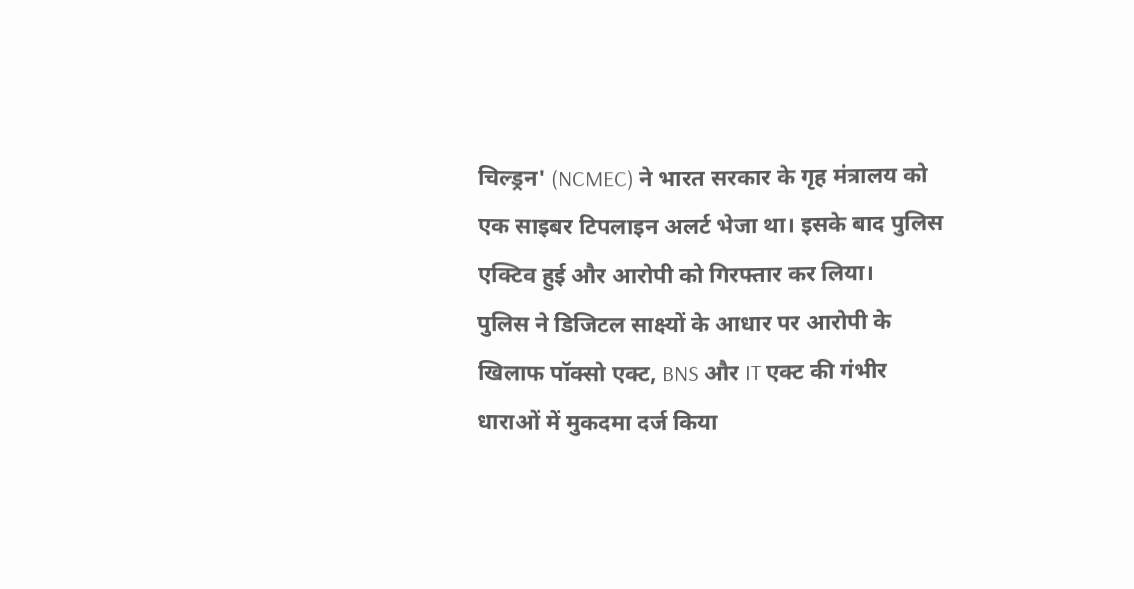चिल्ड्रन' (NCMEC) ने भारत सरकार के गृह मंत्रालय को एक साइबर टिपलाइन अलर्ट भेजा था। इसके बाद पुलिस एक्टिव हुई और आरोपी को गिरफ्तार कर लिया।
पुलिस ने डिजिटल साक्ष्यों के आधार पर आरोपी के खिलाफ पॉक्सो एक्ट, BNS और IT एक्ट की गंभीर धाराओं में मुकदमा दर्ज किया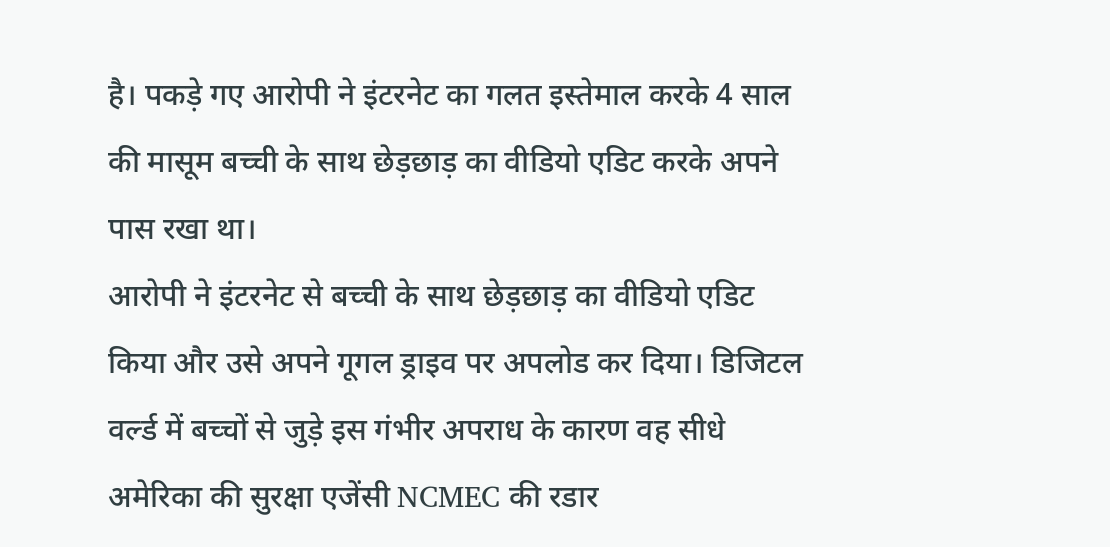है। पकड़े गए आरोपी ने इंटरनेट का गलत इस्तेमाल करके 4 साल की मासूम बच्ची के साथ छेड़छाड़ का वीडियो एडिट करके अपने पास रखा था।
आरोपी ने इंटरनेट से बच्ची के साथ छेड़छाड़ का वीडियो एडिट किया और उसे अपने गूगल ड्राइव पर अपलोड कर दिया। डिजिटल वर्ल्ड में बच्चों से जुड़े इस गंभीर अपराध के कारण वह सीधे अमेरिका की सुरक्षा एजेंसी NCMEC की रडार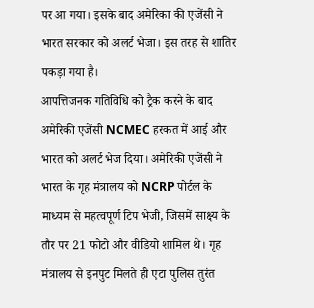पर आ गया। इसके बाद अमेरिका की एजेंसी ने भारत सरकार को अलर्ट भेजा। इस तरह से शातिर पकड़ा गया है।
आपत्तिजनक गतिविधि को ट्रैक करने के बाद अमेरिकी एजेंसी NCMEC हरकत में आई और भारत को अलर्ट भेज दिया। अमेरिकी एजेंसी ने भारत के गृह मंत्रालय को NCRP पोर्टल के माध्यम से महत्वपूर्ण टिप भेजी, जिसमें साक्ष्य के तौर पर 21 फोटो और वीडियो शामिल थे। गृह मंत्रालय से इनपुट मिलते ही एटा पुलिस तुरंत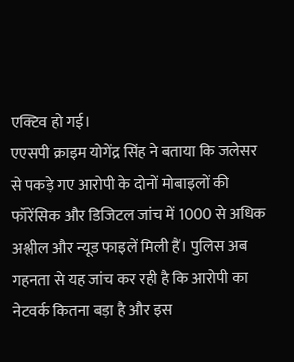एक्टिव हो गई।
एएसपी क्राइम योगेंद्र सिंह ने बताया कि जलेसर से पकड़े गए आरोपी के दोनों मोबाइलों की फॉरेंसिक और डिजिटल जांच में 1000 से अधिक अश्लील और न्यूड फाइलें मिली हैं। पुलिस अब गहनता से यह जांच कर रही है कि आरोपी का नेटवर्क कितना बड़ा है और इस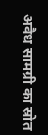अवैध सामग्री का स्रोत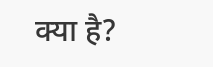क्या है?